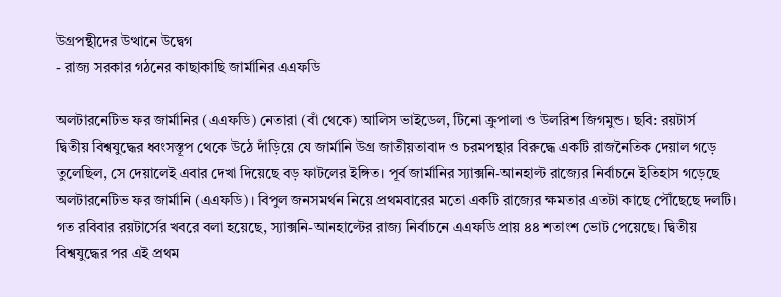উগ্রপন্থীদের উত্থানে উদ্বেগ
- রাজ্য সরকার গঠনের কাছাকাছি জার্মানির এএফডি

অলটারনেটিভ ফর জার্মানির (এএফডি) নেতারা (বাঁ থেকে) আলিস ভাইডেল, টিনো ক্রুপালা ও উলরিশ জিগমুন্ড। ছবি: রয়টার্স
দ্বিতীয় বিশ্বযুদ্ধের ধ্বংসস্তূপ থেকে উঠে দাঁড়িয়ে যে জার্মানি উগ্র জাতীয়তাবাদ ও চরমপন্থার বিরুদ্ধে একটি রাজনৈতিক দেয়াল গড়ে তুলেছিল, সে দেয়ালেই এবার দেখা দিয়েছে বড় ফাটলের ইঙ্গিত। পূর্ব জার্মানির স্যাক্সনি-আনহাল্ট রাজ্যের নির্বাচনে ইতিহাস গড়েছে অলটারনেটিভ ফর জার্মানি (এএফডি)। বিপুল জনসমর্থন নিয়ে প্রথমবারের মতো একটি রাজ্যের ক্ষমতার এতটা কাছে পৌঁছেছে দলটি।
গত রবিবার রয়টার্সের খবরে বলা হয়েছে, স্যাক্সনি-আনহাল্টের রাজ্য নির্বাচনে এএফডি প্রায় ৪৪ শতাংশ ভোট পেয়েছে। দ্বিতীয় বিশ্বযুদ্ধের পর এই প্রথম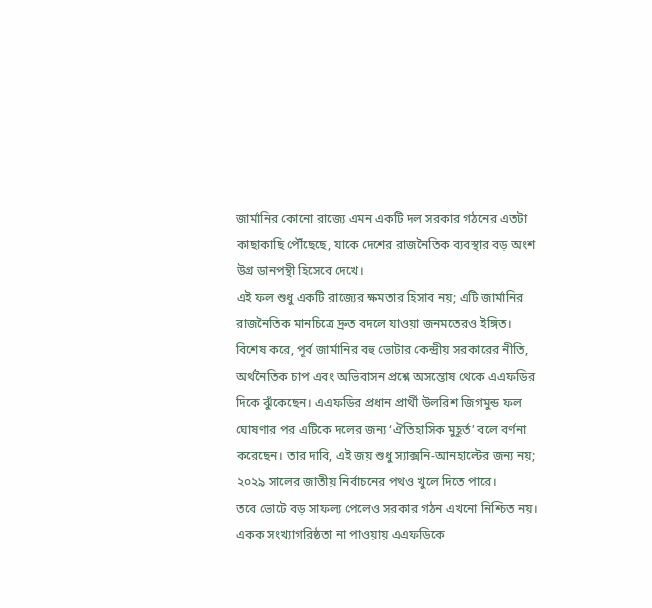জার্মানির কোনো রাজ্যে এমন একটি দল সরকার গঠনের এতটা কাছাকাছি পৌঁছেছে, যাকে দেশের রাজনৈতিক ব্যবস্থার বড় অংশ উগ্র ডানপন্থী হিসেবে দেখে।
এই ফল শুধু একটি রাজ্যের ক্ষমতার হিসাব নয়; এটি জার্মানির রাজনৈতিক মানচিত্রে দ্রুত বদলে যাওয়া জনমতেরও ইঙ্গিত। বিশেষ করে, পূর্ব জার্মানির বহু ভোটার কেন্দ্রীয় সরকারের নীতি, অর্থনৈতিক চাপ এবং অভিবাসন প্রশ্নে অসন্তোষ থেকে এএফডির দিকে ঝুঁকেছেন। এএফডির প্রধান প্রার্থী উলরিশ জিগমুন্ড ফল ঘোষণার পর এটিকে দলের জন্য ‘ঐতিহাসিক মুহূর্ত’ বলে বর্ণনা করেছেন। তার দাবি, এই জয় শুধু স্যাক্সনি-আনহাল্টের জন্য নয়; ২০২৯ সালের জাতীয় নির্বাচনের পথও খুলে দিতে পারে।
তবে ভোটে বড় সাফল্য পেলেও সরকার গঠন এখনো নিশ্চিত নয়। একক সংখ্যাগরিষ্ঠতা না পাওয়ায় এএফডিকে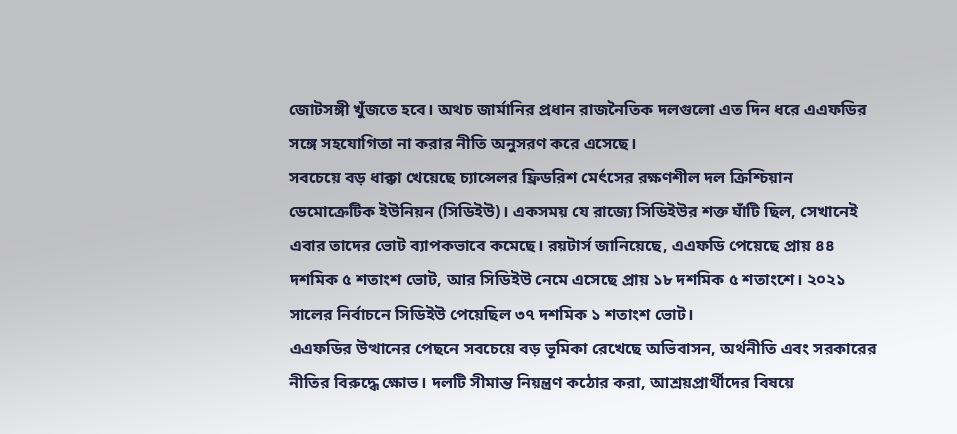জোটসঙ্গী খুঁজতে হবে। অথচ জার্মানির প্রধান রাজনৈতিক দলগুলো এত দিন ধরে এএফডির সঙ্গে সহযোগিতা না করার নীতি অনুসরণ করে এসেছে।
সবচেয়ে বড় ধাক্কা খেয়েছে চ্যান্সেলর ফ্রিডরিশ মের্ৎসের রক্ষণশীল দল ক্রিশ্চিয়ান ডেমোক্রেটিক ইউনিয়ন (সিডিইউ)। একসময় যে রাজ্যে সিডিইউর শক্ত ঘাঁটি ছিল, সেখানেই এবার তাদের ভোট ব্যাপকভাবে কমেছে। রয়টার্স জানিয়েছে, এএফডি পেয়েছে প্রায় ৪৪ দশমিক ৫ শতাংশ ভোট, আর সিডিইউ নেমে এসেছে প্রায় ১৮ দশমিক ৫ শতাংশে। ২০২১ সালের নির্বাচনে সিডিইউ পেয়েছিল ৩৭ দশমিক ১ শতাংশ ভোট।
এএফডির উত্থানের পেছনে সবচেয়ে বড় ভূমিকা রেখেছে অভিবাসন, অর্থনীতি এবং সরকারের নীতির বিরুদ্ধে ক্ষোভ। দলটি সীমান্ত নিয়ন্ত্রণ কঠোর করা, আশ্রয়প্রার্থীদের বিষয়ে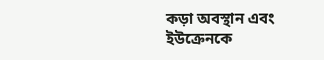কড়া অবস্থান এবং ইউক্রেনকে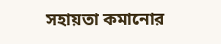সহায়তা কমানোর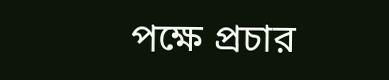পক্ষে প্রচার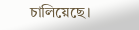চালিয়েছে।